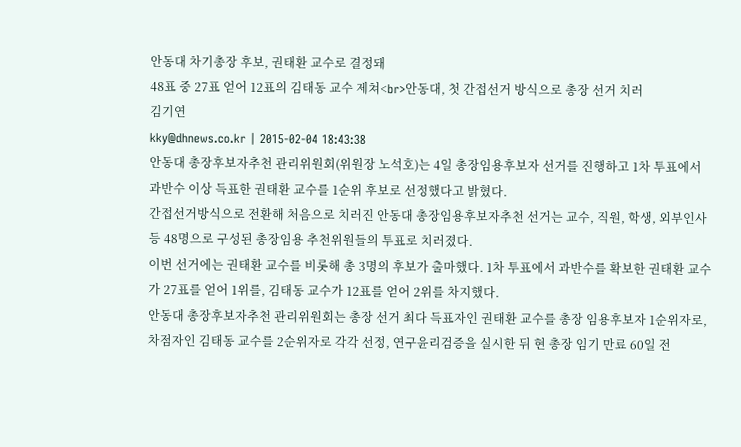안동대 차기총장 후보, 권태환 교수로 결정돼
48표 중 27표 얻어 12표의 김태동 교수 제쳐<br>안동대, 첫 간접선거 방식으로 총장 선거 치러
김기연
kky@dhnews.co.kr | 2015-02-04 18:43:38
안동대 총장후보자추천 관리위원회(위원장 노석호)는 4일 총장임용후보자 선거를 진행하고 1차 투표에서 과반수 이상 득표한 권태환 교수를 1순위 후보로 선정했다고 밝혔다.
간접선거방식으로 전환해 처음으로 치러진 안동대 총장임용후보자추천 선거는 교수, 직원, 학생, 외부인사 등 48명으로 구성된 총장임용 추천위원들의 투표로 치러졌다.
이번 선거에는 권태환 교수를 비롯해 총 3명의 후보가 출마했다. 1차 투표에서 과반수를 확보한 권태환 교수가 27표를 얻어 1위를, 김태동 교수가 12표를 얻어 2위를 차지했다.
안동대 총장후보자추천 관리위원회는 총장 선거 최다 득표자인 권태환 교수를 총장 임용후보자 1순위자로, 차점자인 김태동 교수를 2순위자로 각각 선정, 연구윤리검증을 실시한 뒤 현 총장 임기 만료 60일 전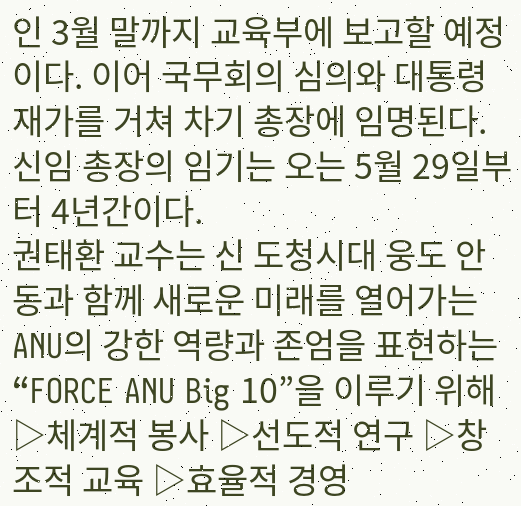인 3월 말까지 교육부에 보고할 예정이다. 이어 국무회의 심의와 대통령 재가를 거쳐 차기 총장에 임명된다. 신임 총장의 임기는 오는 5월 29일부터 4년간이다.
권태환 교수는 신 도청시대 웅도 안동과 함께 새로운 미래를 열어가는 ANU의 강한 역량과 존엄을 표현하는 “FORCE ANU Big 10”을 이루기 위해 ▷체계적 봉사 ▷선도적 연구 ▷창조적 교육 ▷효율적 경영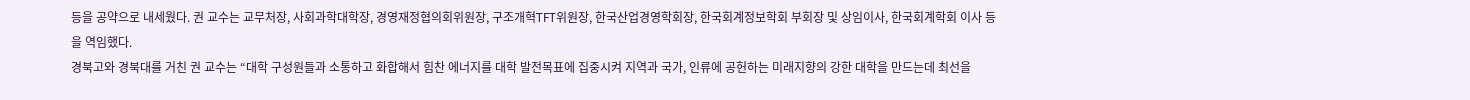등을 공약으로 내세웠다. 권 교수는 교무처장, 사회과학대학장, 경영재정협의회위원장, 구조개혁TFT위원장, 한국산업경영학회장, 한국회계정보학회 부회장 및 상임이사, 한국회계학회 이사 등을 역임했다.
경북고와 경북대를 거친 권 교수는 “대학 구성원들과 소통하고 화합해서 힘찬 에너지를 대학 발전목표에 집중시켜 지역과 국가, 인류에 공헌하는 미래지향의 강한 대학을 만드는데 최선을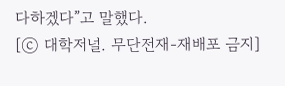다하겠다”고 말했다.
[ⓒ 대학저널. 무단전재-재배포 금지]